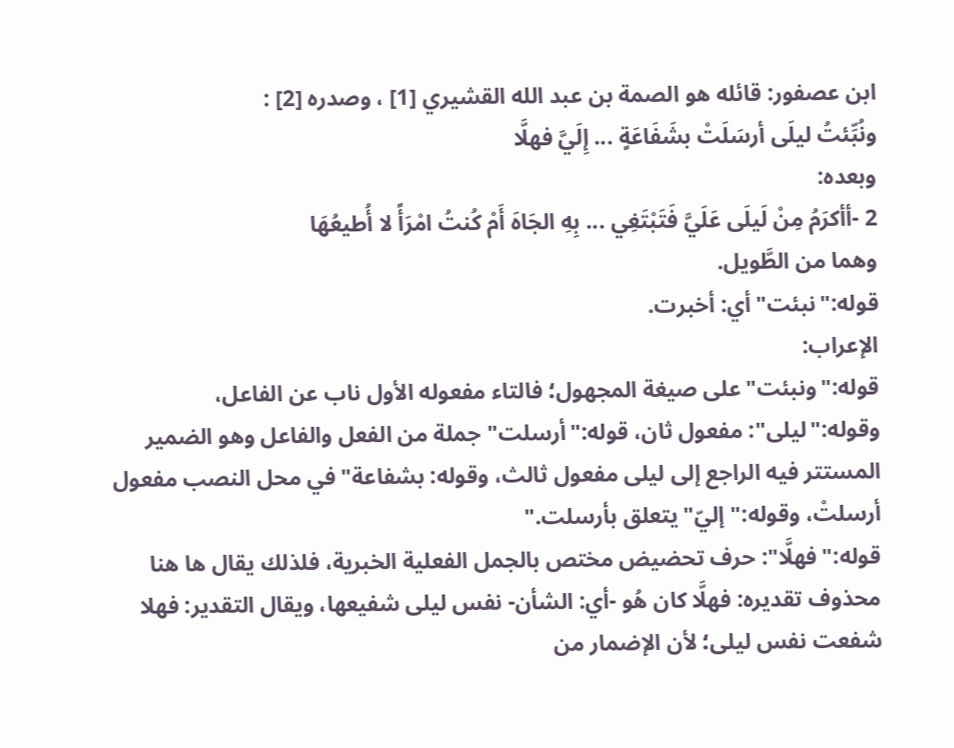ابن عصفور: قائله هو الصمة بن عبد الله القشيري [1] ، وصدره [2] :
ونُبِّئتُ ليلَى أرسَلَتْ بشَفَاعَةٍ ... إِلَيَّ فهلَّا
وبعده:
2 -أأكرَمُ مِنْ لَيلَى عَلَيَّ فَتَبْتَغِي ... بِهِ الجَاهَ أَمْ كُنتُ امْرَأً لا أُطيعُهَا
وهما من الطَّويل.
قوله:"نبئت"أي: أخبرت.
الإعراب:
قوله:"ونبئت"على صيغة المجهول؛ فالتاء مفعوله الأول ناب عن الفاعل، وقوله:"ليلى": مفعول ثان، قوله:"أرسلت"جملة من الفعل والفاعل وهو الضمير المستتر فيه الراجع إلى ليلى مفعول ثالث، وقوله: بشفاعة"في محل النصب مفعول أرسلتْ، وقوله:"إليّ"يتعلق بأرسلت."
قوله:"فهلَّا": حرف تحضيض مختص بالجمل الفعلية الخبرية، فلذلك يقال ها هنا محذوف تقديره: فهلَّا كان هُو -أي: الشأن- نفس ليلى شفيعها، ويقال التقدير: فهلا شفعت نفس ليلى؛ لأن الإضمار من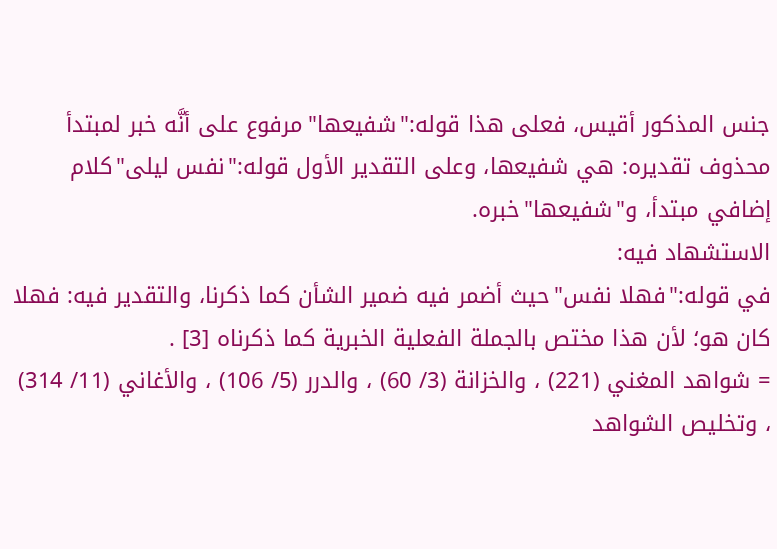جنس المذكور أقيس، فعلى هذا قوله:"شفيعها"مرفوع على أنَّه خبر لمبتدأ محذوف تقديره: هي شفيعها، وعلى التقدير الأول قوله:"نفس ليلى"كلام إضافي مبتدأ، و"شفيعها"خبره.
الاستشهاد فيه:
في قوله:"فهلا نفس"حيث أضمر فيه ضمير الشأن كما ذكرنا، والتقدير فيه: فهلا كان هو؛ لأن هذا مختص بالجملة الفعلية الخبرية كما ذكرناه [3] .
= شواهد المغني (221) ، والخزانة (3/ 60) ، والدرر (5/ 106) ، والأغاني (11/ 314) ، وتخليص الشواهد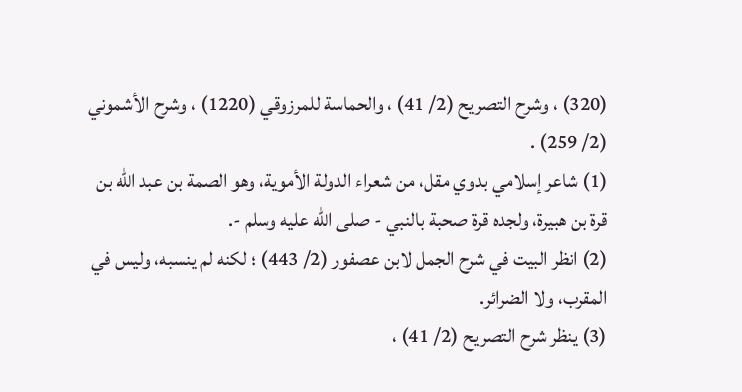(320) ، وشرح التصريح (2/ 41) ، والحماسة للمرزوقي (1220) ، وشرح الأشموني (2/ 259) .
(1) شاعر إسلامي بدوي مقل، من شعراء الدولة الأموية، وهو الصمة بن عبد الله بن قرة بن هبيرة، ولجده قرة صحبة بالنبي - صلى الله عليه وسلم -.
(2) انظر البيت في شرح الجمل لابن عصفور (2/ 443) ؛ لكنه لم ينسبه، وليس في المقرب، ولا الضرائر.
(3) ينظر شرح التصريح (2/ 41) ،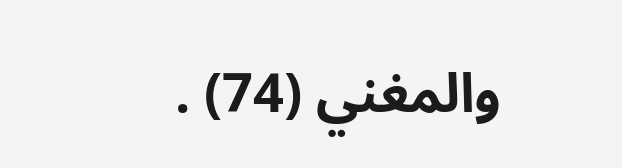والمغني (74) .